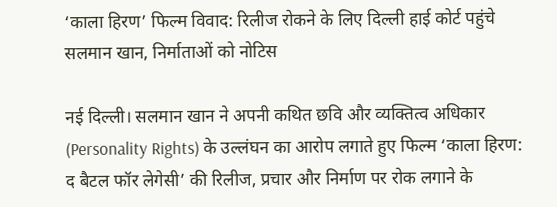‘काला हिरण’ फिल्म विवाद: रिलीज रोकने के लिए दिल्ली हाई कोर्ट पहुंचे सलमान खान, निर्माताओं को नोटिस

नई दिल्ली। सलमान खान ने अपनी कथित छवि और व्यक्तित्व अधिकार (Personality Rights) के उल्लंघन का आरोप लगाते हुए फिल्म ‘काला हिरण: द बैटल फॉर लेगेसी’ की रिलीज, प्रचार और निर्माण पर रोक लगाने के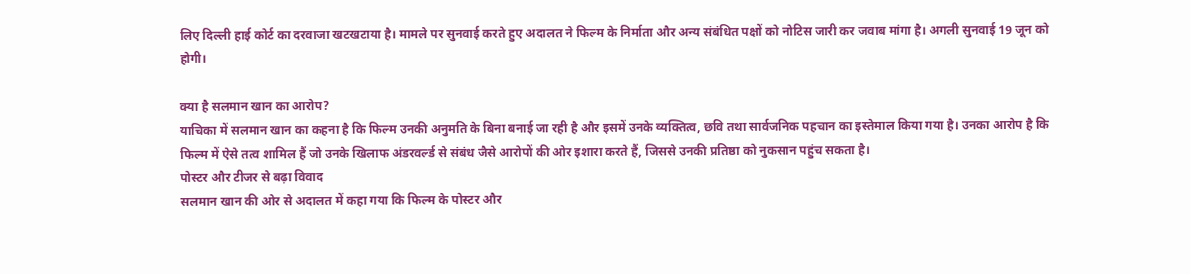लिए दिल्ली हाई कोर्ट का दरवाजा खटखटाया है। मामले पर सुनवाई करते हुए अदालत ने फिल्म के निर्माता और अन्य संबंधित पक्षों को नोटिस जारी कर जवाब मांगा है। अगली सुनवाई 19 जून को होगी।

क्या है सलमान खान का आरोप?
याचिका में सलमान खान का कहना है कि फिल्म उनकी अनुमति के बिना बनाई जा रही है और इसमें उनके व्यक्तित्व, छवि तथा सार्वजनिक पहचान का इस्तेमाल किया गया है। उनका आरोप है कि फिल्म में ऐसे तत्व शामिल हैं जो उनके खिलाफ अंडरवर्ल्ड से संबंध जैसे आरोपों की ओर इशारा करते हैं, जिससे उनकी प्रतिष्ठा को नुकसान पहुंच सकता है।
पोस्टर और टीजर से बढ़ा विवाद
सलमान खान की ओर से अदालत में कहा गया कि फिल्म के पोस्टर और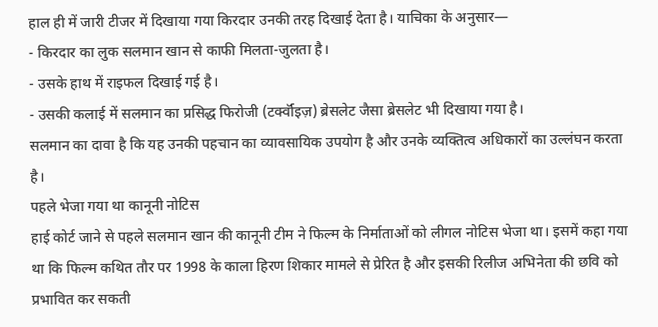हाल ही में जारी टीजर में दिखाया गया किरदार उनकी तरह दिखाई देता है। याचिका के अनुसार—
- किरदार का लुक सलमान खान से काफी मिलता-जुलता है।
- उसके हाथ में राइफल दिखाई गई है।
- उसकी कलाई में सलमान का प्रसिद्ध फिरोजी (टर्क्वॉइज़) ब्रेसलेट जैसा ब्रेसलेट भी दिखाया गया है।
सलमान का दावा है कि यह उनकी पहचान का व्यावसायिक उपयोग है और उनके व्यक्तित्व अधिकारों का उल्लंघन करता है।
पहले भेजा गया था कानूनी नोटिस
हाई कोर्ट जाने से पहले सलमान खान की कानूनी टीम ने फिल्म के निर्माताओं को लीगल नोटिस भेजा था। इसमें कहा गया था कि फिल्म कथित तौर पर 1998 के काला हिरण शिकार मामले से प्रेरित है और इसकी रिलीज अभिनेता की छवि को प्रभावित कर सकती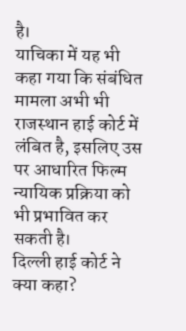है।
याचिका में यह भी कहा गया कि संबंधित मामला अभी भी राजस्थान हाई कोर्ट में लंबित है, इसलिए उस पर आधारित फिल्म न्यायिक प्रक्रिया को भी प्रभावित कर सकती है।
दिल्ली हाई कोर्ट ने क्या कहा?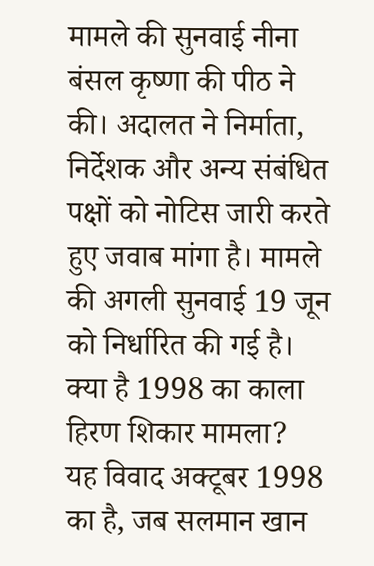मामले की सुनवाई नीना बंसल कृष्णा की पीठ ने की। अदालत ने निर्माता, निर्देशक और अन्य संबंधित पक्षों को नोटिस जारी करते हुए जवाब मांगा है। मामले की अगली सुनवाई 19 जून को निर्धारित की गई है।
क्या है 1998 का काला हिरण शिकार मामला?
यह विवाद अक्टूबर 1998 का है, जब सलमान खान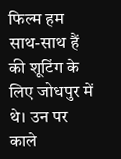फिल्म हम साथ-साथ हैं की शूटिंग के लिए जोधपुर में थे। उन पर काले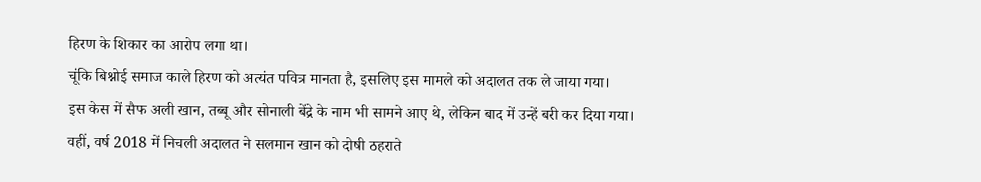हिरण के शिकार का आरोप लगा था।
चूंकि बिश्नोई समाज काले हिरण को अत्यंत पवित्र मानता है, इसलिए इस मामले को अदालत तक ले जाया गया।
इस केस में सैफ अली खान, तब्बू और सोनाली बेंद्रे के नाम भी सामने आए थे, लेकिन बाद में उन्हें बरी कर दिया गया।
वहीं, वर्ष 2018 में निचली अदालत ने सलमान खान को दोषी ठहराते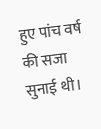हुए पांच वर्ष की सजा सुनाई थी।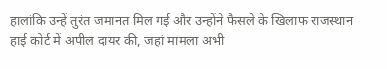हालांकि उन्हें तुरंत जमानत मिल गई और उन्होंने फैसले के खिलाफ राजस्थान हाई कोर्ट में अपील दायर की, जहां मामला अभी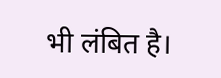भी लंबित है।